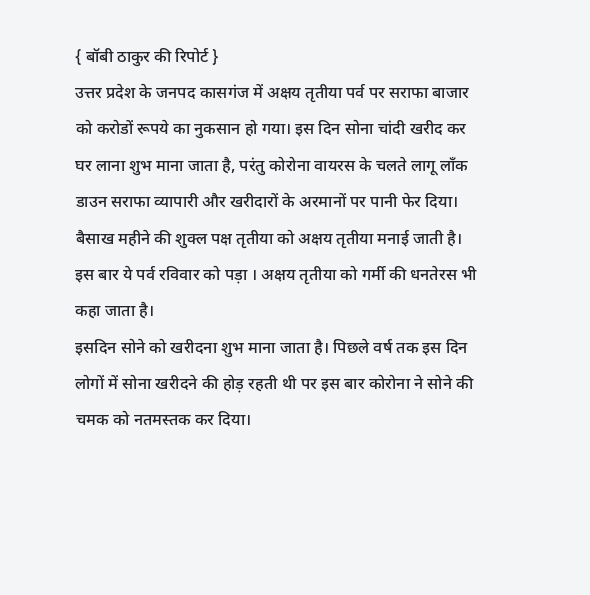{ बॉबी ठाकुर की रिपोर्ट }
उत्तर प्रदेश के जनपद कासगंज में अक्षय तृतीया पर्व पर सराफा बाजार को करोडों रूपये का नुकसान हो गया। इस दिन सोना चांदी खरीद कर घर लाना शुभ माना जाता है, परंतु कोरोना वायरस के चलते लागू लाँक डाउन सराफा व्यापारी और खरीदारों के अरमानों पर पानी फेर दिया।
बैसाख महीने की शुक्ल पक्ष तृतीया को अक्षय तृतीया मनाई जाती है। इस बार ये पर्व रविवार को पड़ा । अक्षय तृतीया को गर्मी की धनतेरस भी कहा जाता है।
इसदिन सोने को खरीदना शुभ माना जाता है। पिछले वर्ष तक इस दिन लोगों में सोना खरीदने की होड़ रहती थी पर इस बार कोरोना ने सोने की चमक को नतमस्तक कर दिया।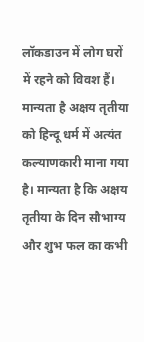लॉकडाउन में लोग घरों में रहने को विवश हैं। मान्यता है अक्षय तृतीया को हिन्दू धर्म में अत्यंत कल्याणकारी माना गया है। मान्यता है कि अक्षय तृतीया के दिन सौभाग्य और शुभ फल का कभी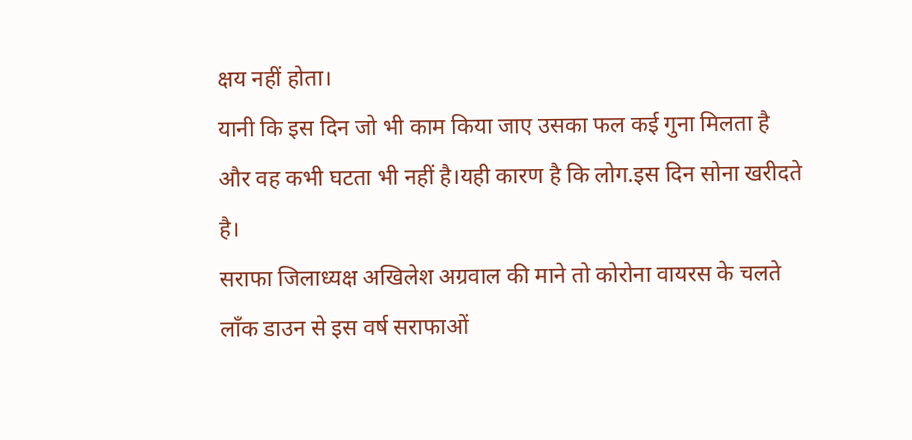क्षय नहीं होता।
यानी कि इस दिन जो भी काम किया जाए उसका फल कई गुना मिलता है और वह कभी घटता भी नहीं है।यही कारण है कि लोग.इस दिन सोना खरीदते है।
सराफा जिलाध्यक्ष अखिलेश अग्रवाल की माने तो कोरोना वायरस के चलते लाँक डाउन से इस वर्ष सराफाओं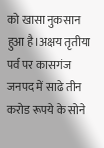को खासा नुकसान हुआ है।अक्षय तृतीया पर्व पर कासगंज जनपद में साढे तीन करोड रूपये के सोने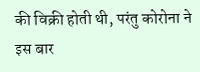की विक्री होती थी, परंतु कोरोना ने इस बार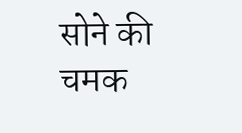सोने की चमक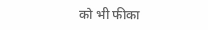को भी फीका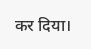कर दिया।